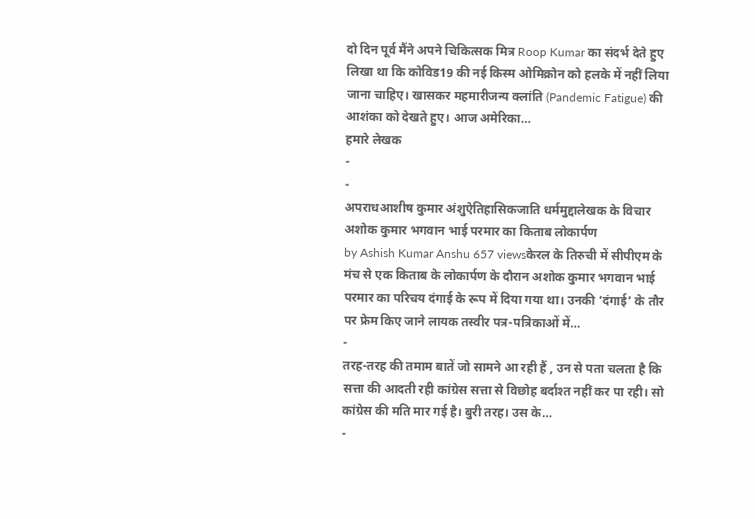दो दिन पूर्व मैंने अपने चिकित्सक मित्र Roop Kumar का संदर्भ देते हुए लिखा था कि कोविड19 की नई किस्म ओमिक्रोन को हलके में नहीं लिया जाना चाहिए। खासकर महमारीजन्य क्लांति (Pandemic Fatigue) की आशंका को देखते हुए। आज अमेरिका…
हमारे लेखक
-
-
अपराधआशीष कुमार अंशुऐतिहासिकजाति धर्ममुद्दालेखक के विचार
अशोक कुमार भगवान भाई परमार का किताब लोकार्पण
by Ashish Kumar Anshu 657 viewsकेरल के तिरुची में सीपीएम के मंच से एक किताब के लोकार्पण के दौरान अशोक कुमार भगवान भाई परमार का परिचय दंगाई के रूप में दिया गया था। उनकी ‘दंगाई’ के तौर पर फ्रेम किए जाने लायक तस्वीर पत्र-पत्रिकाओं में…
-
तरह-तरह की तमाम बातें जो सामने आ रही हैं , उन से पता चलता है कि सत्ता की आदती रही कांग्रेस सत्ता से विछोह बर्दाश्त नहीं कर पा रही। सो कांग्रेस की मति मार गई है। बुरी तरह। उस के…
-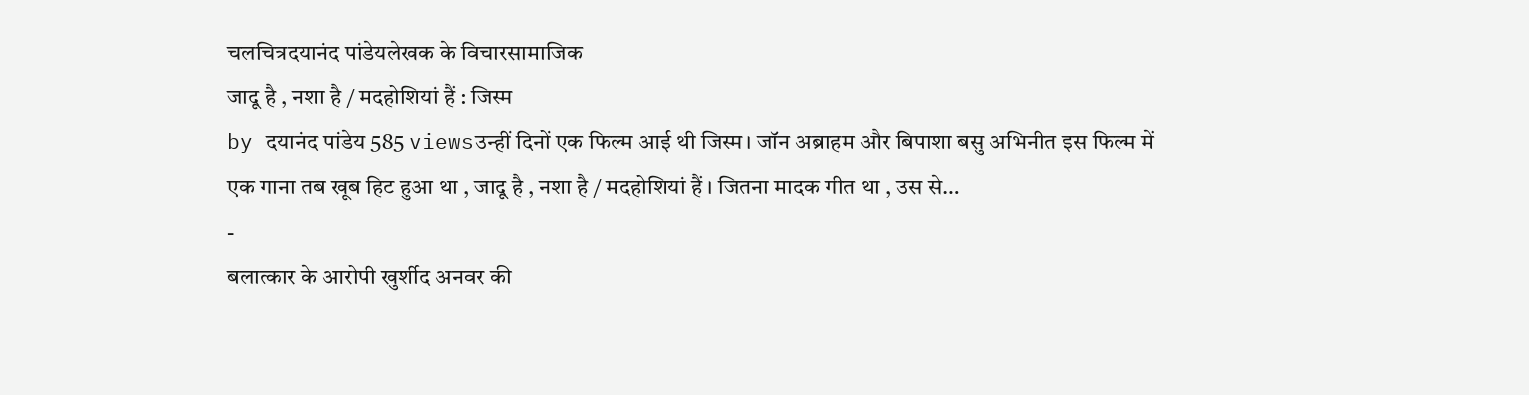चलचित्रदयानंद पांडेयलेखक के विचारसामाजिक
जादू है , नशा है / मदहोशियां हैं : जिस्म
by दयानंद पांडेय 585 viewsउन्हीं दिनों एक फिल्म आई थी जिस्म। जॉन अब्राहम और बिपाशा बसु अभिनीत इस फिल्म में एक गाना तब खूब हिट हुआ था , जादू है , नशा है / मदहोशियां हैं । जितना मादक गीत था , उस से…
-
बलात्कार के आरोपी खुर्शीद अनवर की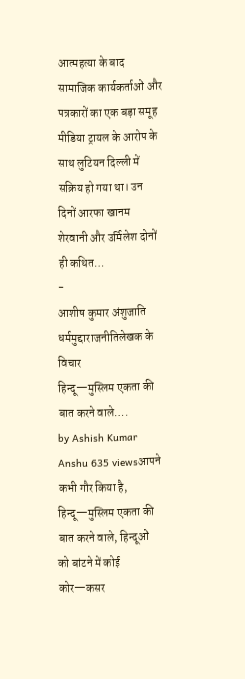आत्महत्या के बाद सामाजिक कार्यकर्ताओं और पत्रकारों का एक बड़ा समूह मीडिया ट्रायल के आरोप के साथ लुटियन दिल्ली में सक्रिय हो गया था। उन दिनों आरफा खानम शेरवानी और उर्मिलेश दोनों ही कथित…
-
आशीष कुमार अंशुजाति धर्ममुद्दाराजनीतिलेखक के विचार
हिन्दू—मुस्लिम एकता की बात करने वाले….
by Ashish Kumar Anshu 635 viewsआपने कभी गौर किया है, हिन्दू—मुस्लिम एकता की बात करने वाले, हिन्दूओं को बांटने में कोई कोर—कसर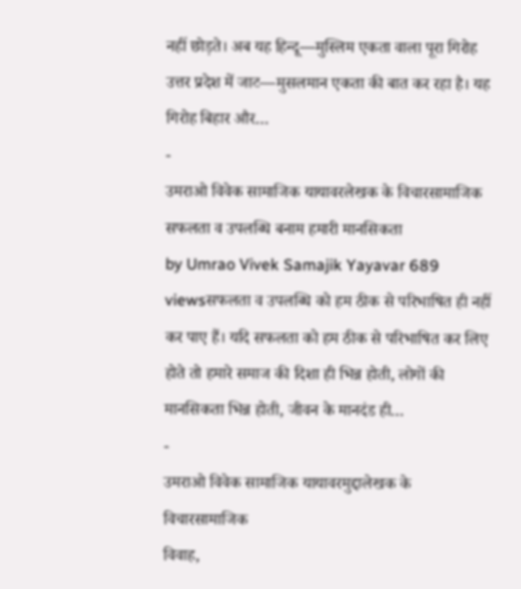नहीं छोड़ते। अब यह हिन्दू—मुस्लिम एकता वाला पूरा गिरोह उत्तर प्रदेश में जाट—मुसलमान एकता की बात कर रहा है। यह गिरोह बिहार और…
-
उमराओ विवेक सामाजिक यायावरलेखक के विचारसामाजिक
सफलता व उपलब्धि बनाम हमारी मानसिकता
by Umrao Vivek Samajik Yayavar 689 viewsसफलता व उपलब्धि को हम ठीक से परिभाषित ही नहीं कर पाए हैं। यदि सफलता को हम ठीक से परिभाषित कर लिए होते तो हमारे समाज की दिशा ही भिन्न होती, लोगों की मानसिकता भिन्न होती, जीवन के मानदंड ही…
-
उमराओ विवेक सामाजिक यायावरमुद्दालेखक के विचारसामाजिक
विवाह,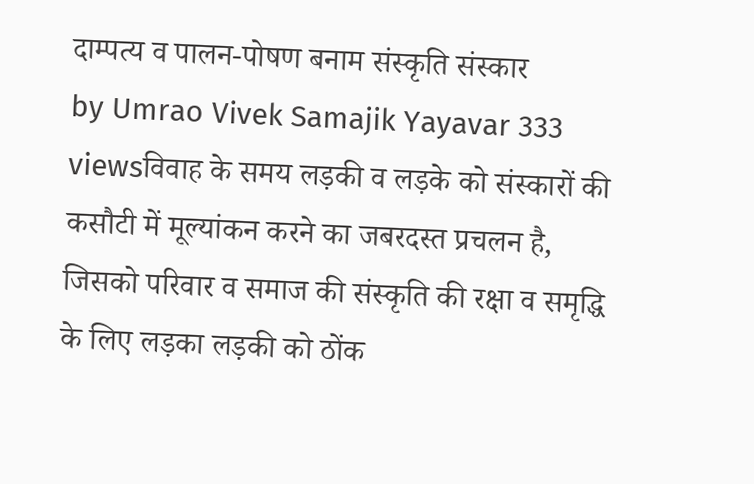दाम्पत्य व पालन-पोषण बनाम संस्कृति संस्कार
by Umrao Vivek Samajik Yayavar 333 viewsविवाह के समय लड़की व लड़के को संस्कारों की कसौटी में मूल्यांकन करने का जबरदस्त प्रचलन है, जिसको परिवार व समाज की संस्कृति की रक्षा व समृद्धि के लिए लड़का लड़की को ठोंक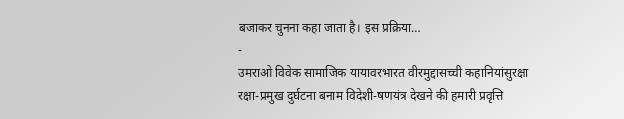बजाकर चुनना कहा जाता है। इस प्रक्रिया…
-
उमराओ विवेक सामाजिक यायावरभारत वीरमुद्दासच्ची कहानियांसुरक्षा
रक्षा-प्रमुख दुर्घटना बनाम विदेशी-षणयंत्र देखने की हमारी प्रवृत्ति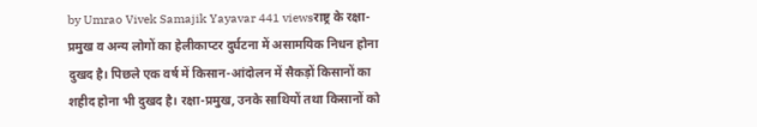by Umrao Vivek Samajik Yayavar 441 viewsराष्ट्र के रक्षा-प्रमुख व अन्य लोगों का हेलीकाप्टर दुर्घटना में असामयिक निधन होना दुखद है। पिछले एक वर्ष में किसान-आंदोलन में सैकड़ों किसानों का शहीद होना भी दुखद है। रक्षा-प्रमुख, उनके साथियों तथा किसानों को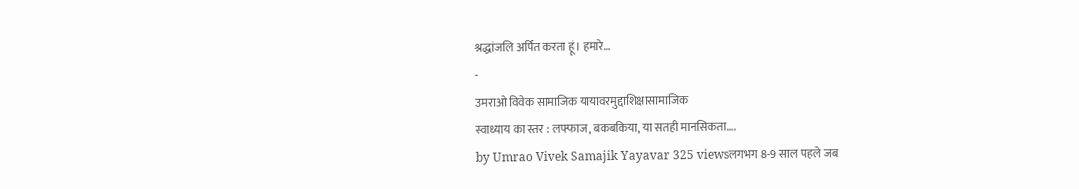श्रद्धांजलि अर्पित करता हूं। हमारे…
-
उमराओ विवेक सामाजिक यायावरमुद्दाशिक्षासामाजिक
स्वाध्याय का स्तर : लफ्फाज, बकबकिया, या सतही मानसिकता….
by Umrao Vivek Samajik Yayavar 325 viewsलगभग 8-9 साल पहले जब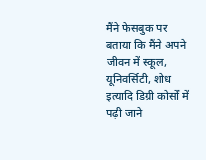मैंने फेसबुक पर बताया कि मैंने अपने जीवन में स्कूल, यूनिवर्सिटी, शोध इत्यादि डिग्री कोर्सों में पढ़ी जाने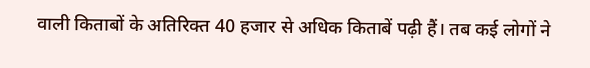वाली किताबों के अतिरिक्त 40 हजार से अधिक किताबें पढ़ी हैं। तब कई लोगों ने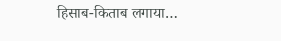हिसाब-किताब लगाया…